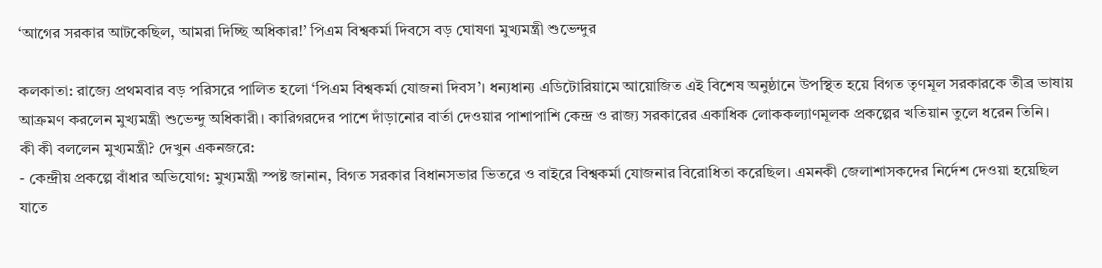‘আগের সরকার আটকেছিল, আমরা দিচ্ছি অধিকার!’ পিএম বিশ্বকর্মা দিবসে বড় ঘোষণা মুখ্যমন্ত্রী শুভেন্দুর

কলকাতা: রাজ্যে প্রথমবার বড় পরিসরে পালিত হলো ‘পিএম বিশ্বকর্মা যোজনা দিবস’। ধন্যধান্য এডিটোরিয়ামে আয়োজিত এই বিশেষ অনুষ্ঠানে উপস্থিত হয়ে বিগত তৃণমূল সরকারকে তীব্র ভাষায় আক্রমণ করলেন মুখ্যমন্ত্রী শুভেন্দু অধিকারী। কারিগরদের পাশে দাঁড়ানোর বার্তা দেওয়ার পাশাপাশি কেন্দ্র ও রাজ্য সরকারের একাধিক লোককল্যাণমূলক প্রকল্পের খতিয়ান তুলে ধরেন তিনি।
কী কী বললেন মুখ্যমন্ত্রী? দেখুন একনজরে:
- কেন্দ্রীয় প্রকল্পে বাঁধার অভিযোগ: মুখ্যমন্ত্রী স্পষ্ট জানান, বিগত সরকার বিধানসভার ভিতরে ও বাইরে বিশ্বকর্মা যোজনার বিরোধিতা করেছিল। এমনকী জেলাশাসকদের নির্দেশ দেওয়া হয়েছিল যাতে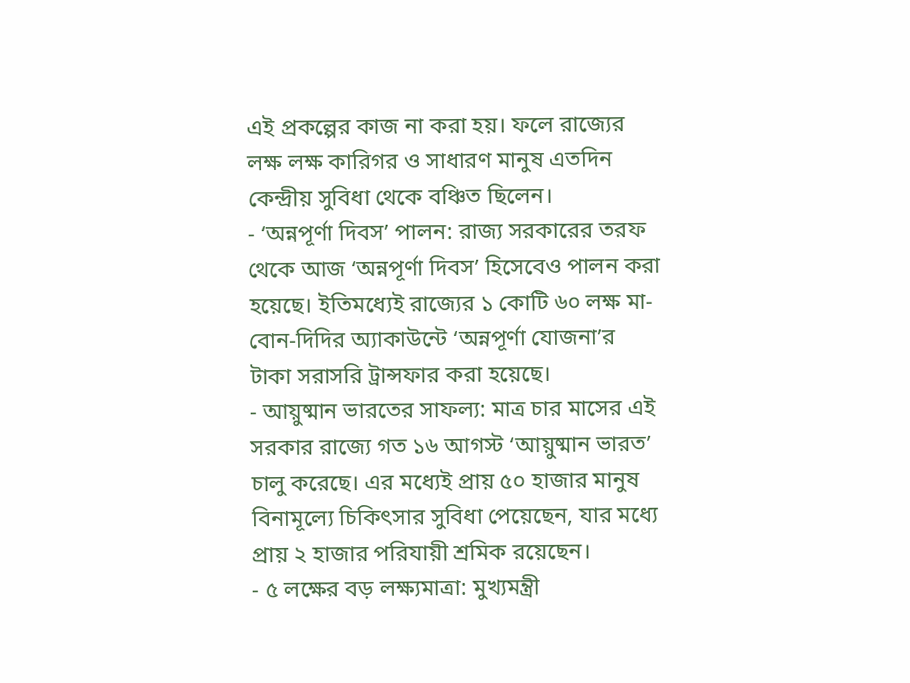এই প্রকল্পের কাজ না করা হয়। ফলে রাজ্যের লক্ষ লক্ষ কারিগর ও সাধারণ মানুষ এতদিন কেন্দ্রীয় সুবিধা থেকে বঞ্চিত ছিলেন।
- ‘অন্নপূর্ণা দিবস’ পালন: রাজ্য সরকারের তরফ থেকে আজ ‘অন্নপূর্ণা দিবস’ হিসেবেও পালন করা হয়েছে। ইতিমধ্যেই রাজ্যের ১ কোটি ৬০ লক্ষ মা-বোন-দিদির অ্যাকাউন্টে ‘অন্নপূর্ণা যোজনা’র টাকা সরাসরি ট্রান্সফার করা হয়েছে।
- আয়ুষ্মান ভারতের সাফল্য: মাত্র চার মাসের এই সরকার রাজ্যে গত ১৬ আগস্ট ‘আয়ুষ্মান ভারত’ চালু করেছে। এর মধ্যেই প্রায় ৫০ হাজার মানুষ বিনামূল্যে চিকিৎসার সুবিধা পেয়েছেন, যার মধ্যে প্রায় ২ হাজার পরিযায়ী শ্রমিক রয়েছেন।
- ৫ লক্ষের বড় লক্ষ্যমাত্রা: মুখ্যমন্ত্রী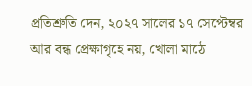প্রতিশ্রুতি দেন, ২০২৭ সালের ১৭ সেপ্টেম্বর আর বন্ধ প্রেক্ষাগৃহে নয়, খোলা মাঠে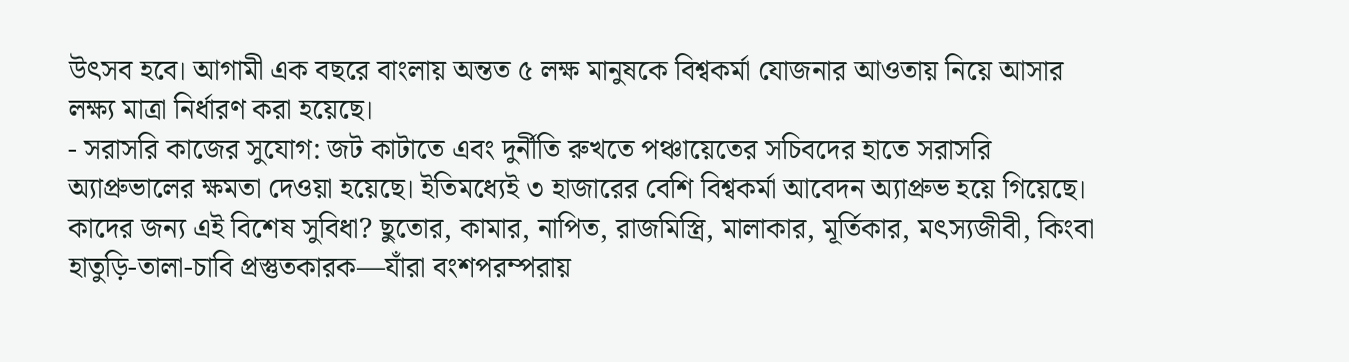উৎসব হবে। আগামী এক বছরে বাংলায় অন্তত ৫ লক্ষ মানুষকে বিশ্বকর্মা যোজনার আওতায় নিয়ে আসার লক্ষ্য মাত্রা নির্ধারণ করা হয়েছে।
- সরাসরি কাজের সুযোগ: জট কাটাতে এবং দুর্নীতি রুখতে পঞ্চায়েতের সচিবদের হাতে সরাসরি অ্যাপ্রুভালের ক্ষমতা দেওয়া হয়েছে। ইতিমধ্যেই ৩ হাজারের বেশি বিশ্বকর্মা আবেদন অ্যাপ্রুভ হয়ে গিয়েছে।
কাদের জন্য এই বিশেষ সুবিধা? ছুতোর, কামার, নাপিত, রাজমিস্ত্রি, মালাকার, মূর্তিকার, মৎস্যজীবী, কিংবা হাতুড়ি-তালা-চাবি প্রস্তুতকারক—যাঁরা বংশপরম্পরায়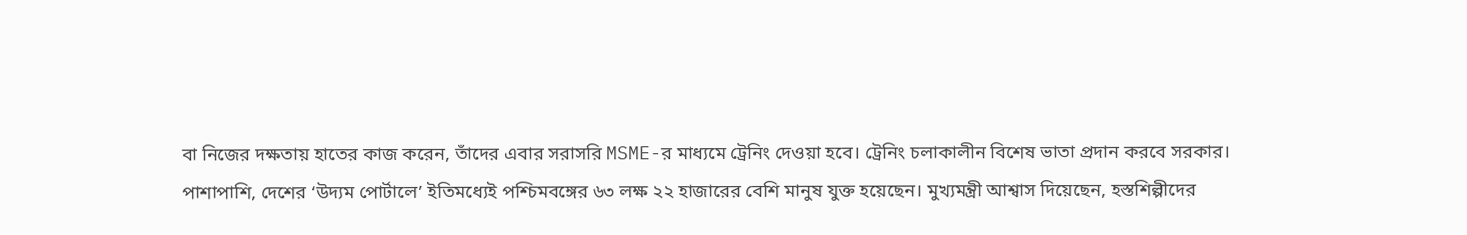বা নিজের দক্ষতায় হাতের কাজ করেন, তাঁদের এবার সরাসরি MSME-র মাধ্যমে ট্রেনিং দেওয়া হবে। ট্রেনিং চলাকালীন বিশেষ ভাতা প্রদান করবে সরকার।
পাশাপাশি, দেশের ‘উদ্যম পোর্টালে’ ইতিমধ্যেই পশ্চিমবঙ্গের ৬৩ লক্ষ ২২ হাজারের বেশি মানুষ যুক্ত হয়েছেন। মুখ্যমন্ত্রী আশ্বাস দিয়েছেন, হস্তশিল্পীদের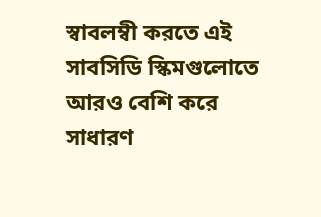স্বাবলম্বী করতে এই সাবসিডি স্কিমগুলোতে আরও বেশি করে সাধারণ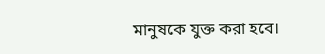মানুষকে যুক্ত করা হবে।